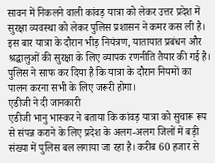सावन में निकलने वाली कांवड़ यात्रा को लेकर उत्तर प्रदेश में सुरक्षा व्यवस्था को लेकर पुलिस प्रशासन ने कमर कस ली है। इस बार यात्रा के दौरान भीड़ नियंत्रण, यातायात प्रबंधन और श्रद्धालुओं की सुरक्षा के लिए व्यापक रणनीति तैयार की गई है। पुलिस ने साफ कर दिया है कि यात्रा के दौरान नियमों का पालन करना सभी के लिए जरूरी होगा।
एडीजी ने दी जानकारी
एडीजी भानु भास्कर ने बताया कि कांवड़ यात्रा को सुचारू रूप से संपन्न कराने के लिए प्रदेश के अलग-अलग जिलों में बड़ी संख्या में पुलिस बल लगाया जा रहा है। करीब 60 हजार से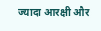ज्यादा आरक्षी और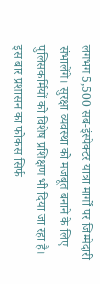लगभग 5,500 सब-इंस्पेक्टर यात्रा मार्गों पर जिम्मेदारी संभालेंगे। सुरक्षा व्यवस्था को मजबूत बनाने के लिए पुलिसकर्मियों को विशेष प्रशिक्षण भी दिया जा रहा है।
इस बार प्रशासन का फोकस सिर्फ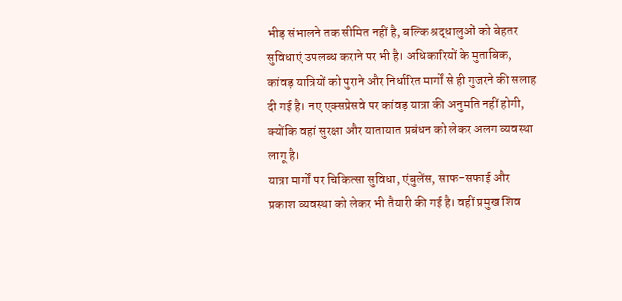भीड़ संभालने तक सीमित नहीं है, बल्कि श्रद्धालुओं को बेहतर सुविधाएं उपलब्ध कराने पर भी है। अधिकारियों के मुताबिक, कांवड़ यात्रियों को पुराने और निर्धारित मार्गों से ही गुजरने की सलाह दी गई है। नए एक्सप्रेसवे पर कांवड़ यात्रा की अनुमति नहीं होगी, क्योंकि वहां सुरक्षा और यातायात प्रबंधन को लेकर अलग व्यवस्था लागू है।
यात्रा मार्गों पर चिकित्सा सुविधा, एंबुलेंस, साफ-सफाई और प्रकाश व्यवस्था को लेकर भी तैयारी की गई है। वहीं प्रमुख शिव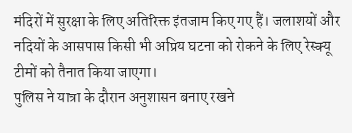मंदिरों में सुरक्षा के लिए अतिरिक्त इंतजाम किए गए हैं। जलाशयों और नदियों के आसपास किसी भी अप्रिय घटना को रोकने के लिए रेस्क्यू टीमों को तैनात किया जाएगा।
पुलिस ने यात्रा के दौरान अनुशासन बनाए रखने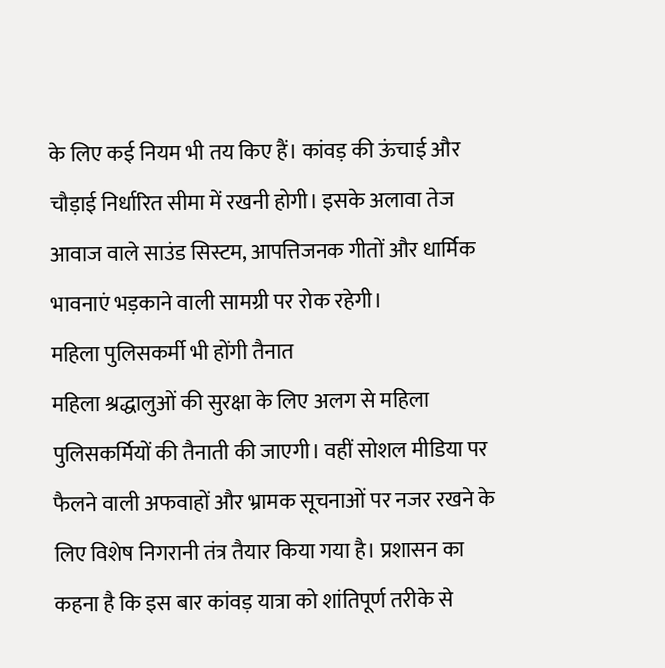के लिए कई नियम भी तय किए हैं। कांवड़ की ऊंचाई और चौड़ाई निर्धारित सीमा में रखनी होगी। इसके अलावा तेज आवाज वाले साउंड सिस्टम, आपत्तिजनक गीतों और धार्मिक भावनाएं भड़काने वाली सामग्री पर रोक रहेगी।
महिला पुलिसकर्मी भी होंगी तैनात
महिला श्रद्धालुओं की सुरक्षा के लिए अलग से महिला पुलिसकर्मियों की तैनाती की जाएगी। वहीं सोशल मीडिया पर फैलने वाली अफवाहों और भ्रामक सूचनाओं पर नजर रखने के लिए विशेष निगरानी तंत्र तैयार किया गया है। प्रशासन का कहना है कि इस बार कांवड़ यात्रा को शांतिपूर्ण तरीके से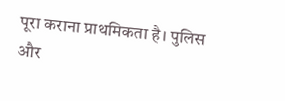पूरा कराना प्राथमिकता है। पुलिस और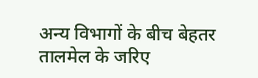अन्य विभागों के बीच बेहतर तालमेल के जरिए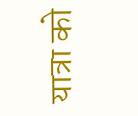यात्रा को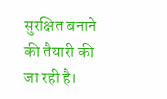सुरक्षित बनाने की तैयारी की जा रही है।